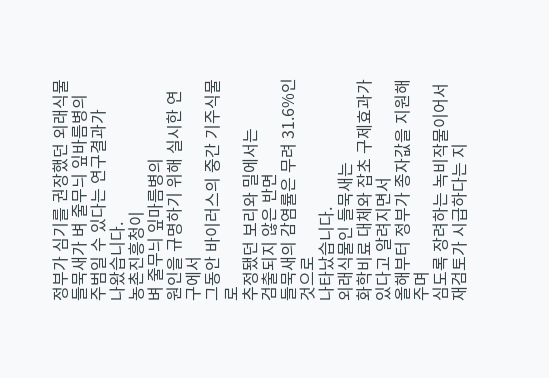정부가 심기를 권장했던 외래식물
들묵새가 벼 줄무늬 잎바름병의
주범일 수 있다는 연구결과가
나왔습니다.
농촌진흥청이
벼 줄무늬 잎마름병의
원인을 규명하기 위해 실시한 연구에서
그동안 바이러스의 중간 기주식물로
추정됐던 보리와 밀에서는
검출되지 않은 반면
들묵새의 감염률은 무려 31.6%인 것으로
나타났습니다.
외래식물인 들묵새는
화학비료 대체와 잡초 구제효과가
있다고 알려지면서
올해부터 정부가 종자값을 지원해 주며
심도록 장려하는 녹비작물이어서
재검토가 시급하다는 지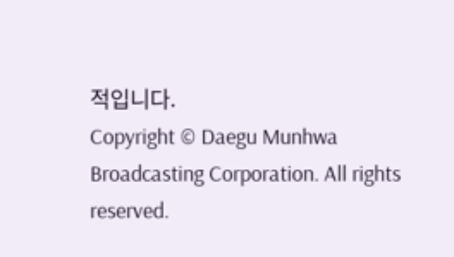적입니다.
Copyright © Daegu Munhwa Broadcasting Corporation. All rights reserved.